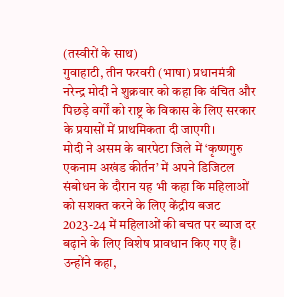(तस्वीरों के साथ)
गुवाहाटी, तीन फरवरी (भाषा) प्रधानमंत्री नरेन्द्र मोदी ने शुक्रवार को कहा कि वंचित और पिछड़े वर्गों को राष्ट्र के विकास के लिए सरकार के प्रयासों में प्राथमिकता दी जाएगी।
मोदी ने असम के बारपेटा जिले में ‘कृष्णगुरु एकनाम अखंड कीर्तन’ में अपने डिजिटल संबोधन के दौरान यह भी कहा कि महिलाओं को सशक्त करने के लिए केंद्रीय बजट 2023-24 में महिलाओं की बचत पर ब्याज दर बढ़ाने के लिए विशेष प्रावधान किए गए हैं।
उन्होंने कहा,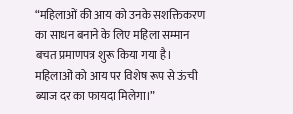“महिलाओं की आय को उनके सशक्तिकरण का साधन बनाने के लिए महिला सम्मान बचत प्रमाणपत्र शुरू किया गया है। महिलाओं को आय पर विशेष रूप से ऊंची ब्याज दर का फायदा मिलेगा।”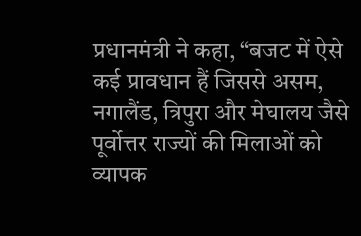प्रधानमंत्री ने कहा, “बजट में ऐसे कई प्रावधान हैं जिससे असम, नगालैंड, त्रिपुरा और मेघालय जैसे पूर्वोत्तर राज्यों की मिलाओं को व्यापक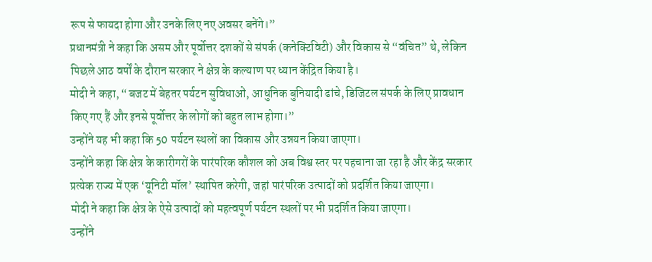रूप से फायदा होगा और उनके लिए नए अवसर बनेंगे।”
प्रधानमंत्री ने कहा कि असम और पूर्वोत्तर दशकों से संपर्क (कनेक्टिविटी) और विकास से “वंचित” थे, लेकिन पिछले आठ वर्षों के दौरान सरकार ने क्षेत्र के कल्याण पर ध्यान केंद्रित किया है।
मोदी ने कहा, “बजट में बेहतर पर्यटन सुविधाओं, आधुनिक बुनियादी ढांचे, डिजिटल संपर्क के लिए प्रावधान किए गए हैं और इनसे पूर्वोत्तर के लोगों को बहुत लाभ होगा।”
उन्होंने यह भी कहा कि 50 पर्यटन स्थलों का विकास और उन्नयन किया जाएगा।
उन्होंने कहा कि क्षेत्र के कारीगरों के पारंपरिक कौशल को अब विश्व स्तर पर पहचाना जा रहा है और केंद्र सरकार प्रत्येक राज्य में एक ‘यूनिटी मॉल’ स्थापित करेगी, जहां पारंपरिक उत्पादों को प्रदर्शित किया जाएगा।
मोदी ने कहा कि क्षेत्र के ऐसे उत्पादों को महत्वपूर्ण पर्यटन स्थलों पर भी प्रदर्शित किया जाएगा।
उन्होंने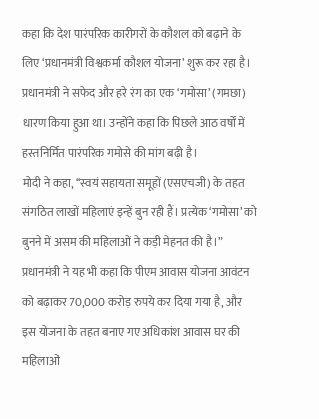कहा कि देश पारंपरिक कारीगरों के कौशल को बढ़ाने के लिए ‘प्रधानमंत्री विश्वकर्मा कौशल योजना’ शुरू कर रहा है।
प्रधानमंत्री ने सफेद और हरे रंग का एक ‘गमोसा’ (गमछा) धारण किया हुआ था। उन्होंने कहा कि पिछले आठ वर्षों में हस्तनिर्मित पारंपरिक गमोसे की मांग बढ़ी है।
मोदी ने कहा, ‘‘स्वयं सहायता समूहों (एसएचजी) के तहत संगठित लाखों महिलाएं इन्हें बुन रही हैं। प्रत्येक ‘गमोसा’ को बुनने में असम की महिलाओं ने कड़ी मेहनत की है।”
प्रधानमंत्री ने यह भी कहा कि पीएम आवास योजना आवंटन को बढ़ाकर 70,000 करोड़ रुपये कर दिया गया है, और इस योजना के तहत बनाए गए अधिकांश आवास घर की महिलाओं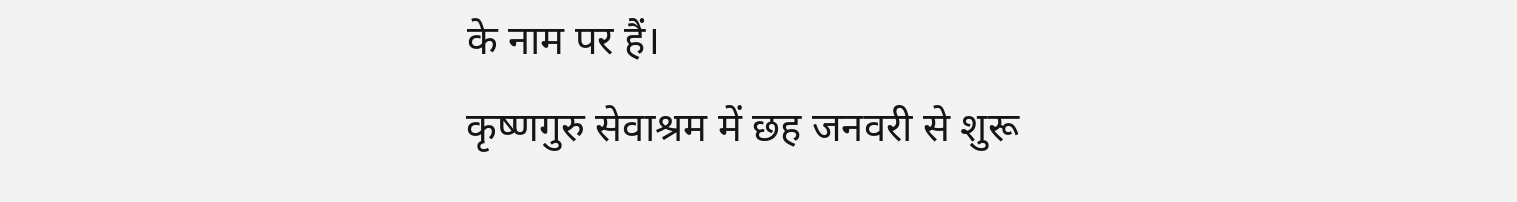के नाम पर हैं।
कृष्णगुरु सेवाश्रम में छह जनवरी से शुरू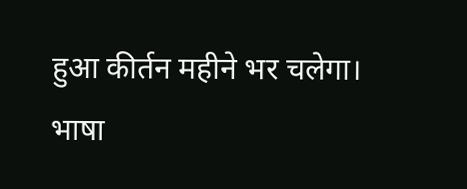हुआ कीर्तन महीने भर चलेगा।
भाषा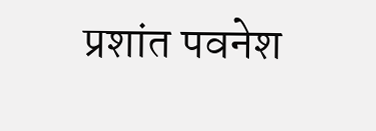प्रशांत पवनेश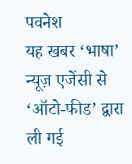पवनेश
यह खबर ‘भाषा’ न्यूज़ एजेंसी से ‘ऑटो-फीड’ द्वारा ली गई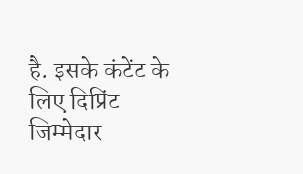है. इसके कंटेंट के लिए दिप्रिंट जिम्मेदार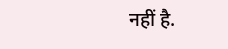नहीं है.